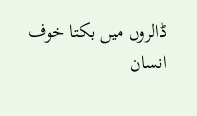ڈالروں میں بکتا خوف
انسان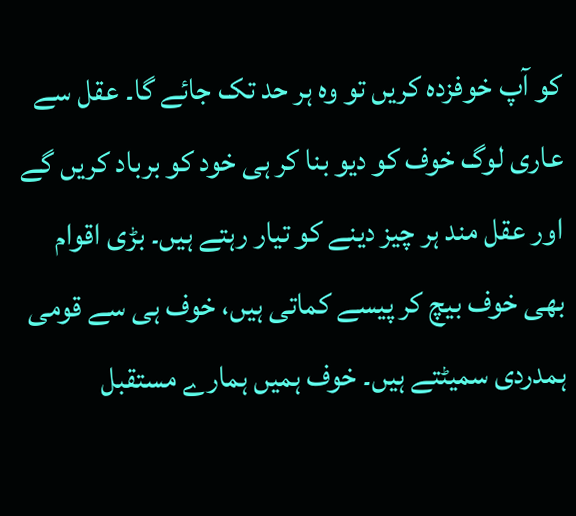کو آپ خوفزدہ کریں تو وہ ہر حد تک جائے گا۔ عقل سے عاری لوگ خوف کو دیو بنا کر ہی خود کو برباد کریں گے اور عقل مند ہر چیز دینے کو تیار رہتے ہیں۔ بڑی اقوام بھی خوف بیچ کر پیسے کماتی ہیں، خوف ہی سے قومی ہمدردی سمیٹتے ہیں۔ خوف ہمیں ہمارے مستقبل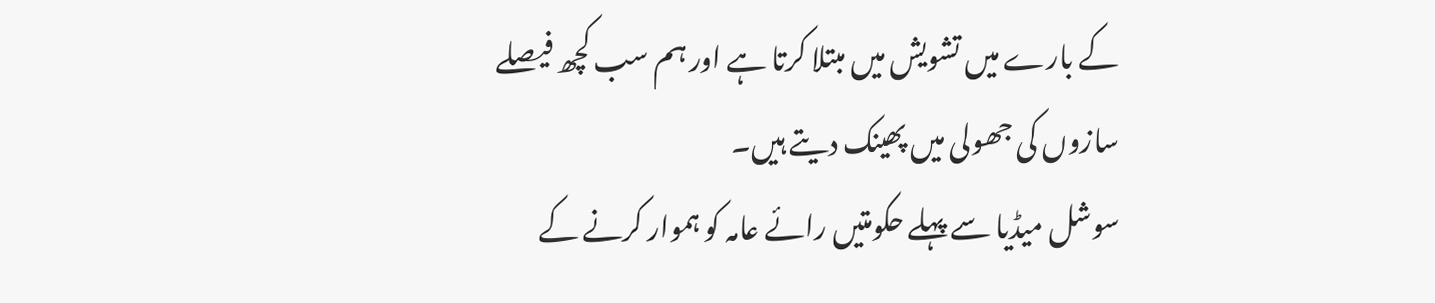کے بارے میں تشویش میں مبتلا کرتا ہے اور ہم سب کچھ فیصلے سازوں کی جھولی میں پھینک دیتے ہیں۔
سوشل میڈیا سے پہلے حکومتیں رائے عامہ کو ہموار کرنے کے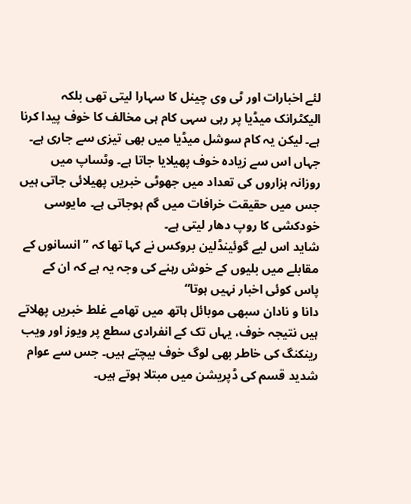لئے اخبارات اور ٹی وی چینل کا سہارا لیتی تھی بلکہ الیکٹرانک میڈیا پر رہی سہی کام ہی مخالف کا خوف پیدا کرنا ہے۔ لیکن یہ کام سوشل میڈیا میں بھی تیزی سے جاری ہے۔ جہاں اس سے زیادہ خوف پھیلایا جاتا ہے۔ وٹساپ میں روزانہ ہزاروں کی تعداد میں جھوٹی خبریں پھیلائی جاتی ہیں جس میں حقیقت خرافات میں گم ہوجاتی ہے۔ مایوسی خودکشی کا روپ دھار لیتی ہے۔
شاید اس لیے گوئینڈلین بروکس نے کہا تھا کہ ”انسانوں کے مقابلے میں بلیوں کے خوش رہنے کی وجہ یہ ہے کہ ان کے پاس کوئی اخبار نہیں ہوتا“
دانا و نادان سبھی موبائل ہاتھ میں تھامے غلط خبریں پھلاتے ہیں نتیجہ خوف، یہاں تک کے انفرادی سطع پر ویوز اور ویب رینکنگ کی خاطر بھی لوگ خوف بیچتے ہیں۔ جس سے عوام شدید قسم کی ڈپریشن میں مبتلا ہوتے ہیں۔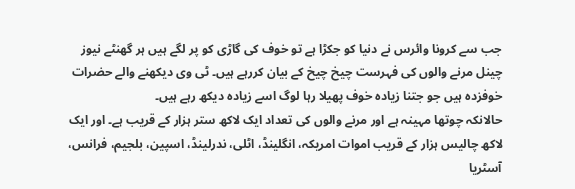جب سے کرونا وائرس نے دنیا کو جکڑا ہے تو خوف کی گاڑی کو پر لگے ہیں ہر گھنٹے نیوز چینل مرنے والوں کی فہرست چیخ چیخ کے بیان کررہے ہیں۔ ٹی وی دیکھنے والے حضرات خوفزدہ ہیں جو جتنا زیادہ خوف پھیلا رہا لوگ اسے زیادہ دیکھ رہے ہیں۔
حالانکہ چوتھا مہینہ ہے اور مرنے والوں کی تعداد ایک لاکھ ستر ہزار کے قریب ہے۔ اور ایک لاکھ چالیس ہزار کے قریب اموات امریکہ، انگلینڈ، اٹلی، ندرلینڈ، اسپین، بلجیم، فرانس، آسٹریا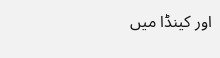اور کینڈا میں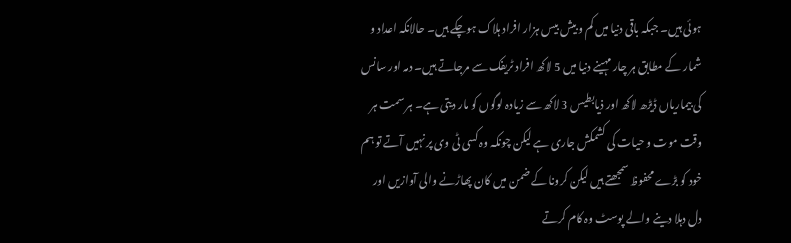ہوئی ہیں۔ جبکہ باقی دنیا میں کم و بیش بیس ہزار افراد ہلاک ہوچکے ہیں۔ حالانکہ اعداد و شمار کے مطابق ہر چار مہینے دنیا میں 5 لاکھ افراد ٹریفک سے مرجاتے ہیں۔ دمہ اور سانس کی بیماریاں ڈیڑھ لاکھ اور ذیابطیس 3 لاکھ سے زیادہ لوگوں کو مار دیتی ہے۔ ہر سمت ہر وقت موت و حیات کی کشمکش جاری ہے لیکن چونکہ وہ کسی ٹی وی پر نہیں آتے تو ہم خود کو بڑے محفوظ سمجھتے ہیں لیکن کرونا کے ضمن میں کان پھاڑنے والی آوازیں اور دل دہلا دینے والے پوسٹ وہ کام کرتے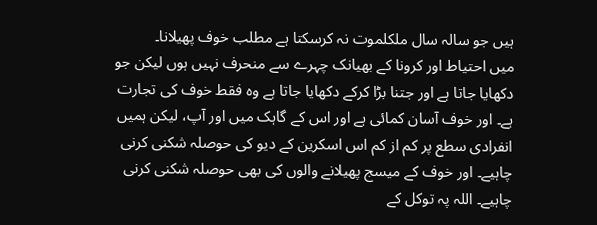ہیں جو سالہ سال ملکلموت نہ کرسکتا ہے مطلب خوف پھیلانا۔
میں احتیاط اور کرونا کے بھیانک چہرے سے منحرف نہیں ہوں لیکن جو دکھایا جاتا ہے اور جتنا بڑا کرکے دکھایا جاتا ہے وہ فقط خوف کی تجارت ہے۔ اور خوف آسان کمائی ہے اور اس کے گاہک میں اور آپ، لیکن ہمیں انفرادی سطع پر کم از کم اس اسکرین کے دیو کی حوصلہ شکنی کرنی چاہیے۔ اور خوف کے میسج پھیلانے والوں کی بھی حوصلہ شکنی کرنی چاہیے۔ اللہ پہ توکل کے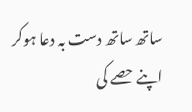ساتھ ساتھ دست بہ دعا ہوکر اپنے حصے کی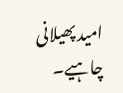امید پھیلانی چاہیے۔